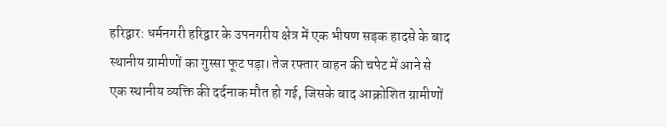हरिद्वार: धर्मनगरी हरिद्वार के उपनगरीय क्षेत्र में एक भीषण सड़क हादसे के बाद स्थानीय ग्रामीणों का गुस्सा फूट पड़ा। तेज रफ्तार वाहन की चपेट में आने से एक स्थानीय व्यक्ति की दर्दनाक मौत हो गई, जिसके बाद आक्रोशित ग्रामीणों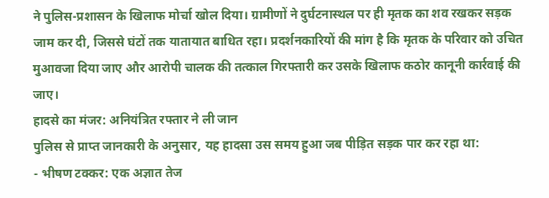ने पुलिस-प्रशासन के खिलाफ मोर्चा खोल दिया। ग्रामीणों ने दुर्घटनास्थल पर ही मृतक का शव रखकर सड़क जाम कर दी, जिससे घंटों तक यातायात बाधित रहा। प्रदर्शनकारियों की मांग है कि मृतक के परिवार को उचित मुआवजा दिया जाए और आरोपी चालक की तत्काल गिरफ्तारी कर उसके खिलाफ कठोर कानूनी कार्रवाई की जाए।
हादसे का मंजर: अनियंत्रित रफ्तार ने ली जान
पुलिस से प्राप्त जानकारी के अनुसार, यह हादसा उस समय हुआ जब पीड़ित सड़क पार कर रहा था:
- भीषण टक्कर: एक अज्ञात तेज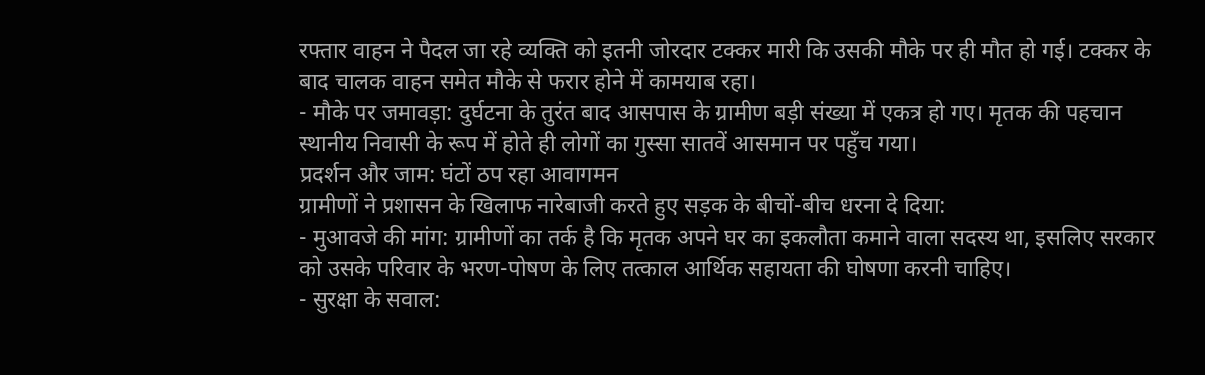रफ्तार वाहन ने पैदल जा रहे व्यक्ति को इतनी जोरदार टक्कर मारी कि उसकी मौके पर ही मौत हो गई। टक्कर के बाद चालक वाहन समेत मौके से फरार होने में कामयाब रहा।
- मौके पर जमावड़ा: दुर्घटना के तुरंत बाद आसपास के ग्रामीण बड़ी संख्या में एकत्र हो गए। मृतक की पहचान स्थानीय निवासी के रूप में होते ही लोगों का गुस्सा सातवें आसमान पर पहुँच गया।
प्रदर्शन और जाम: घंटों ठप रहा आवागमन
ग्रामीणों ने प्रशासन के खिलाफ नारेबाजी करते हुए सड़क के बीचों-बीच धरना दे दिया:
- मुआवजे की मांग: ग्रामीणों का तर्क है कि मृतक अपने घर का इकलौता कमाने वाला सदस्य था, इसलिए सरकार को उसके परिवार के भरण-पोषण के लिए तत्काल आर्थिक सहायता की घोषणा करनी चाहिए।
- सुरक्षा के सवाल: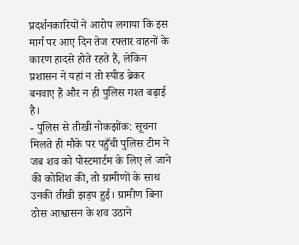प्रदर्शनकारियों ने आरोप लगाया कि इस मार्ग पर आए दिन तेज रफ्तार वाहनों के कारण हादसे होते रहते हैं, लेकिन प्रशासन ने यहां न तो स्पीड ब्रेकर बनवाए हैं और न ही पुलिस गश्त बढ़ाई है।
- पुलिस से तीखी नोकझोंक: सूचना मिलते ही मौके पर पहुँची पुलिस टीम ने जब शव को पोस्टमार्टम के लिए ले जाने की कोशिश की, तो ग्रामीणों के साथ उनकी तीखी झड़प हुई। ग्रामीण बिना ठोस आश्वासन के शव उठाने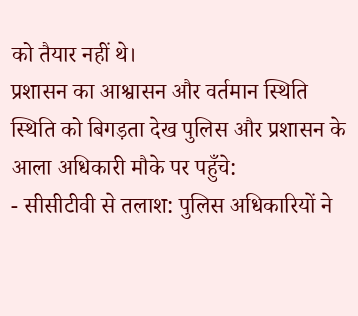को तैयार नहीं थे।
प्रशासन का आश्वासन और वर्तमान स्थिति
स्थिति को बिगड़ता देख पुलिस और प्रशासन के आला अधिकारी मौके पर पहुँचे:
- सीसीटीवी से तलाश: पुलिस अधिकारियों ने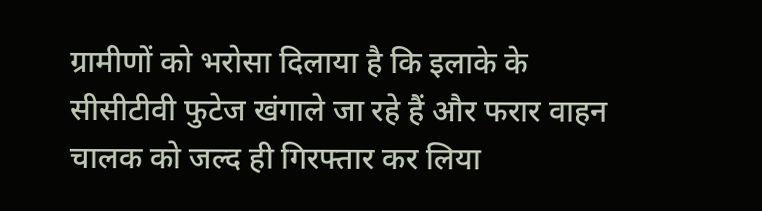ग्रामीणों को भरोसा दिलाया है कि इलाके के सीसीटीवी फुटेज खंगाले जा रहे हैं और फरार वाहन चालक को जल्द ही गिरफ्तार कर लिया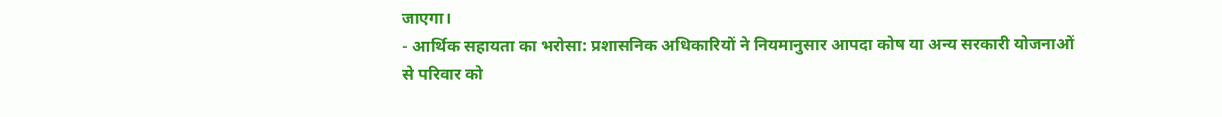जाएगा।
- आर्थिक सहायता का भरोसा: प्रशासनिक अधिकारियों ने नियमानुसार आपदा कोष या अन्य सरकारी योजनाओं से परिवार को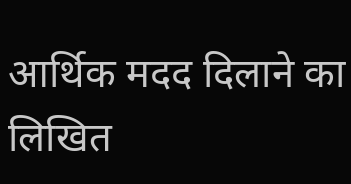आर्थिक मदद दिलाने का लिखित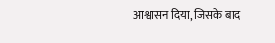आश्वासन दिया, जिसके बाद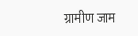ग्रामीण जाम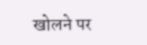खोलने पर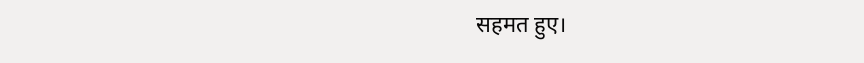सहमत हुए।